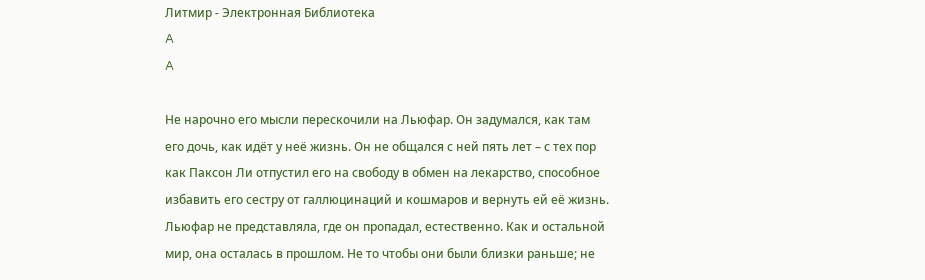Литмир - Электронная Библиотека
A
A

Не нарочно его мысли перескочили на Льюфар. Он задумался, как там его дочь, как идёт у неё жизнь. Он не общался с ней пять лет – с тех пор как Паксон Ли отпустил его на свободу в обмен на лекарство, способное избавить его сестру от галлюцинаций и кошмаров и вернуть ей её жизнь. Льюфар не представляла, где он пропадал, естественно. Как и остальной мир, она осталась в прошлом. Не то чтобы они были близки раньше; не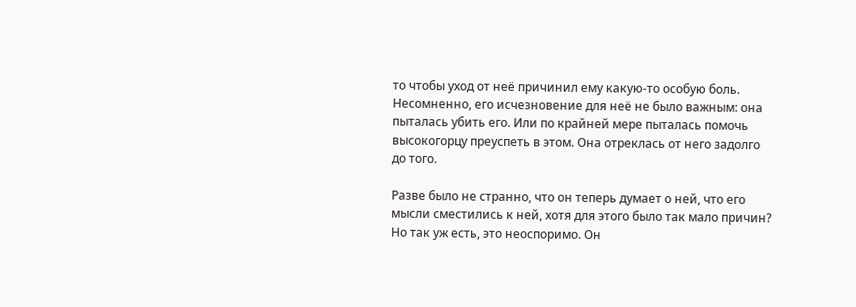то чтобы уход от неё причинил ему какую-то особую боль. Несомненно, его исчезновение для неё не было важным: она пыталась убить его. Или по крайней мере пыталась помочь высокогорцу преуспеть в этом. Она отреклась от него задолго до того.

Разве было не странно, что он теперь думает о ней, что его мысли сместились к ней, хотя для этого было так мало причин? Но так уж есть, это неоспоримо. Он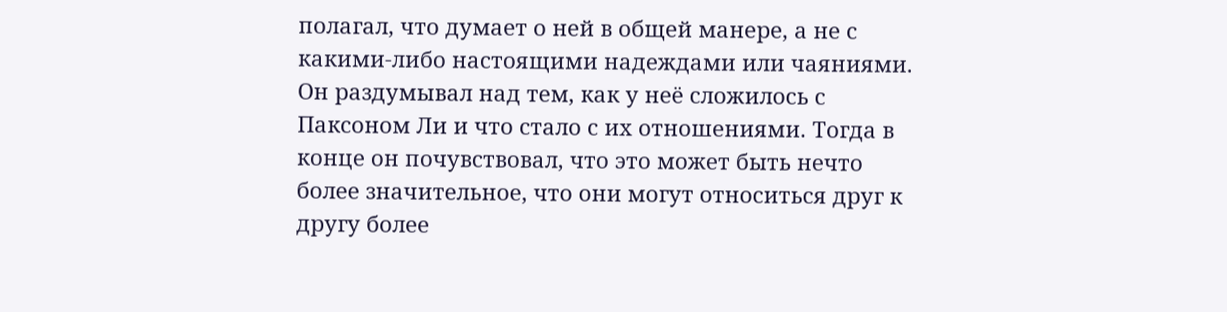полагал, что думает о ней в общей манере, а не с какими-либо настоящими надеждами или чаяниями. Он раздумывал над тем, как у неё сложилось с Паксоном Ли и что стало с их отношениями. Тогда в конце он почувствовал, что это может быть нечто более значительное, что они могут относиться друг к другу более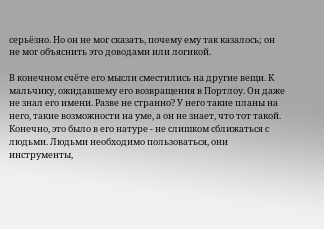серьёзно. Но он не мог сказать, почему ему так казалось; он не мог объяснить это доводами или логикой.

В конечном счёте его мысли сместились на другие вещи. К мальчику, ожидавшему его возвращения в Портлоу. Он даже не знал его имени. Разве не странно? У него такие планы на него, такие возможности на уме, а он не знает, что тот такой. Конечно, это было в его натуре - не слишком сближаться с людьми. Людьми необходимо пользоваться, они инструменты,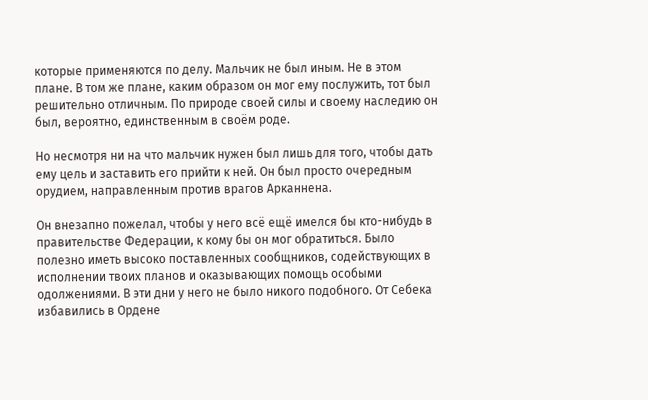которые применяются по делу. Мальчик не был иным. Не в этом плане. В том же плане, каким образом он мог ему послужить, тот был решительно отличным. По природе своей силы и своему наследию он был, вероятно, единственным в своём роде.

Но несмотря ни на что мальчик нужен был лишь для того, чтобы дать ему цель и заставить его прийти к ней. Он был просто очередным орудием, направленным против врагов Арканнена.

Он внезапно пожелал, чтобы у него всё ещё имелся бы кто-нибудь в правительстве Федерации, к кому бы он мог обратиться. Было полезно иметь высоко поставленных сообщников, содействующих в исполнении твоих планов и оказывающих помощь особыми одолжениями. В эти дни у него не было никого подобного. От Себека избавились в Ордене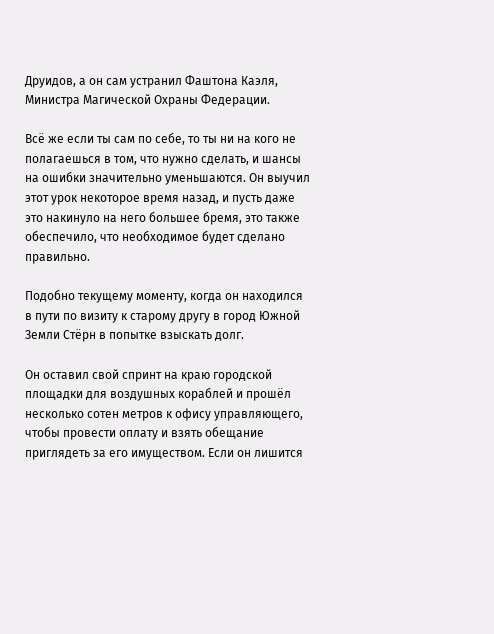Друидов, а он сам устранил Фаштона Каэля, Министра Магической Охраны Федерации.

Всё же если ты сам по себе, то ты ни на кого не полагаешься в том, что нужно сделать, и шансы на ошибки значительно уменьшаются. Он выучил этот урок некоторое время назад, и пусть даже это накинуло на него большее бремя, это также обеспечило, что необходимое будет сделано правильно.

Подобно текущему моменту, когда он находился в пути по визиту к старому другу в город Южной Земли Стёрн в попытке взыскать долг.

Он оставил свой спринт на краю городской площадки для воздушных кораблей и прошёл несколько сотен метров к офису управляющего, чтобы провести оплату и взять обещание приглядеть за его имуществом. Если он лишится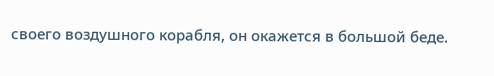своего воздушного корабля, он окажется в большой беде.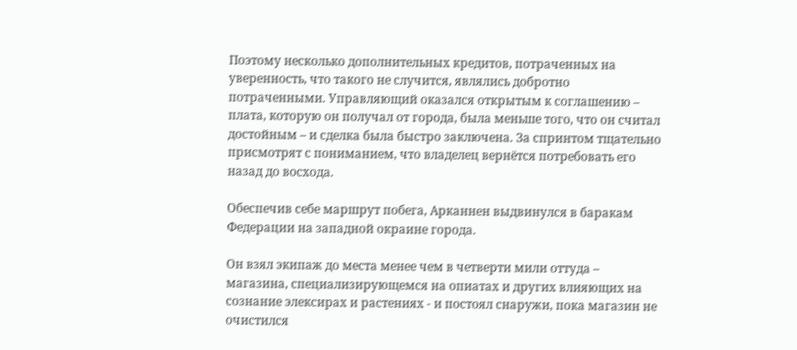Поэтому несколько дополнительных кредитов, потраченных на уверенность, что такого не случится, являлись добротно потраченными. Управляющий оказался открытым к соглашению – плата, которую он получал от города, была меньше того, что он считал достойным – и сделка была быстро заключена. За спринтом тщательно присмотрят с пониманием, что владелец вернётся потребовать его назад до восхода.

Обеспечив себе маршрут побега, Арканнен выдвинулся в баракам Федерации на западной окраине города.

Он взял экипаж до места менее чем в четверти мили оттуда – магазина, специализирующемся на опиатах и других влияющих на сознание элексирах и растениях - и постоял снаружи, пока магазин не очистился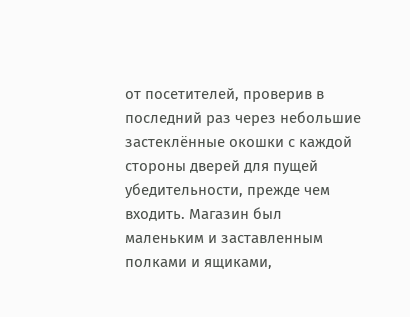от посетителей, проверив в последний раз через небольшие застеклённые окошки с каждой стороны дверей для пущей убедительности, прежде чем входить. Магазин был маленьким и заставленным полками и ящиками,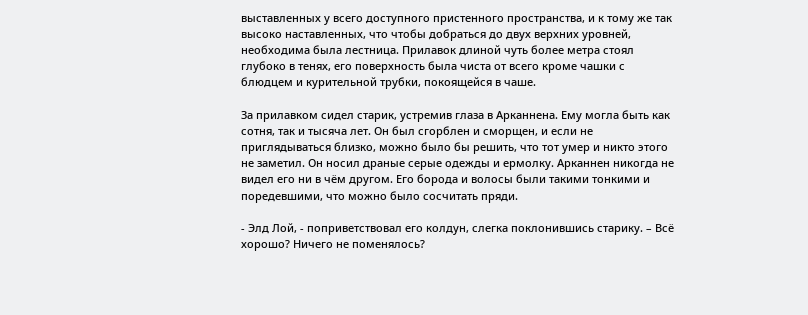выставленных у всего доступного пристенного пространства, и к тому же так высоко наставленных, что чтобы добраться до двух верхних уровней, необходима была лестница. Прилавок длиной чуть более метра стоял глубоко в тенях, его поверхность была чиста от всего кроме чашки с блюдцем и курительной трубки, покоящейся в чаше.

За прилавком сидел старик, устремив глаза в Арканнена. Ему могла быть как сотня, так и тысяча лет. Он был сгорблен и сморщен, и если не приглядываться близко, можно было бы решить, что тот умер и никто этого не заметил. Он носил драные серые одежды и ермолку. Арканнен никогда не видел его ни в чём другом. Его борода и волосы были такими тонкими и поредевшими, что можно было сосчитать пряди.

- Элд Лой, - поприветствовал его колдун, слегка поклонившись старику. – Всё хорошо? Ничего не поменялось?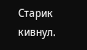Старик кивнул.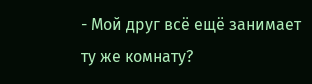- Мой друг всё ещё занимает ту же комнату?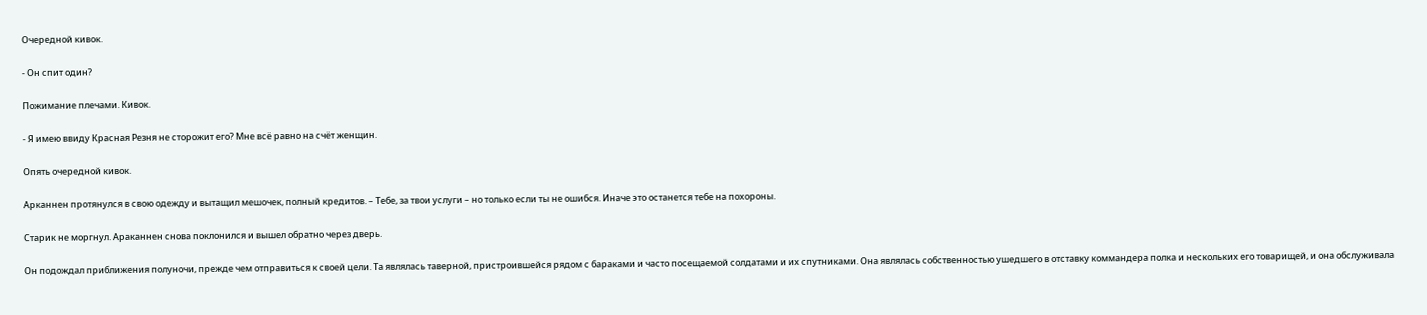Очередной кивок.

- Он спит один?

Пожимание плечами. Кивок.

- Я имею ввиду Красная Резня не сторожит его? Мне всё равно на счёт женщин.

Опять очередной кивок.

Арканнен протянулся в свою одежду и вытащил мешочек, полный кредитов. – Тебе, за твои услуги – но только если ты не ошибся. Иначе это останется тебе на похороны.

Старик не моргнул. Араканнен снова поклонился и вышел обратно через дверь.

Он подождал приближения полуночи, прежде чем отправиться к своей цели. Та являлась таверной, пристроившейся рядом с бараками и часто посещаемой солдатами и их спутниками. Она являлась собственностью ушедшего в отставку коммандера полка и нескольких его товарищей, и она обслуживала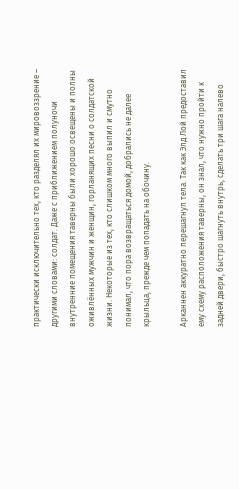практически исключительно тех, кто разделял их мировоззрение – другими словами: солдат. Даже с приближением полуночи внутренние помещения таверны были хорошо освещены и полны оживлённых мужчин и женщин, горланящих песни о солдатской жизни. Некоторые из тех, кто слишком много выпил и смутно понимал, что пора возвращаться домой, добрались не далее крыльца, прежде чем попадать на обочину.

Арканнен аккуратно перешагнул тела. Так как Элд Лой предоставил ему схему расположения таверны, он знал, что нужно пройти к задней двери, быстро шагнуть внутрь, сделать три шага налево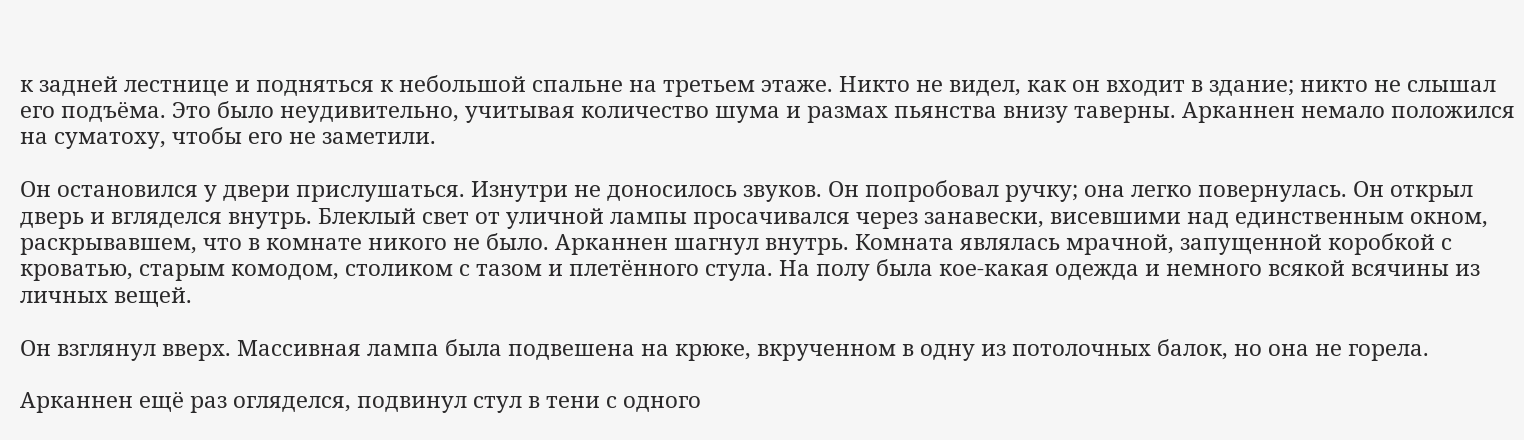к задней лестнице и подняться к небольшой спальне на третьем этаже. Никто не видел, как он входит в здание; никто не слышал его подъёма. Это было неудивительно, учитывая количество шума и размах пьянства внизу таверны. Арканнен немало положился на суматоху, чтобы его не заметили.

Он остановился у двери прислушаться. Изнутри не доносилось звуков. Он попробовал ручку; она легко повернулась. Он открыл дверь и вгляделся внутрь. Блеклый свет от уличной лампы просачивался через занавески, висевшими над единственным окном, раскрывавшем, что в комнате никого не было. Арканнен шагнул внутрь. Комната являлась мрачной, запущенной коробкой с кроватью, старым комодом, столиком с тазом и плетённого стула. На полу была кое-какая одежда и немного всякой всячины из личных вещей.

Он взглянул вверх. Массивная лампа была подвешена на крюке, вкрученном в одну из потолочных балок, но она не горела.

Арканнен ещё раз огляделся, подвинул стул в тени с одного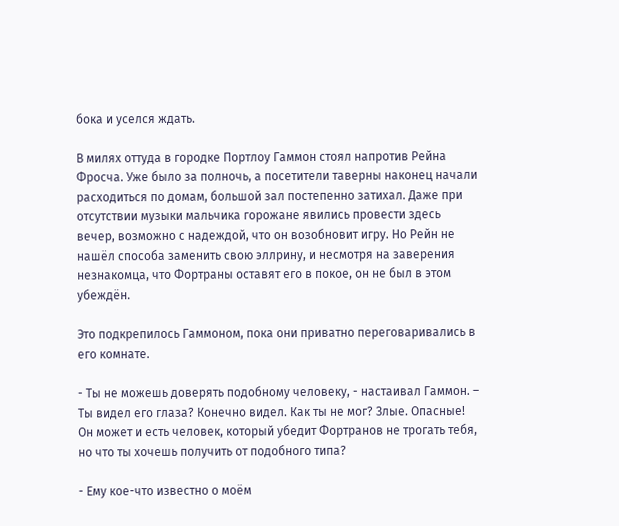бока и уселся ждать.

В милях оттуда в городке Портлоу Гаммон стоял напротив Рейна Фросча. Уже было за полночь, а посетители таверны наконец начали расходиться по домам, большой зал постепенно затихал. Даже при отсутствии музыки мальчика горожане явились провести здесь вечер, возможно с надеждой, что он возобновит игру. Но Рейн не нашёл способа заменить свою эллрину, и несмотря на заверения незнакомца, что Фортраны оставят его в покое, он не был в этом убеждён.

Это подкрепилось Гаммоном, пока они приватно переговаривались в его комнате.

- Ты не можешь доверять подобному человеку, - настаивал Гаммон. – Ты видел его глаза? Конечно видел. Как ты не мог? Злые. Опасные! Он может и есть человек, который убедит Фортранов не трогать тебя, но что ты хочешь получить от подобного типа?

- Ему кое-что известно о моём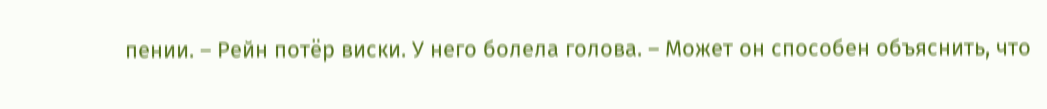пении. – Рейн потёр виски. У него болела голова. – Может он способен объяснить, что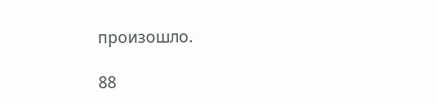произошло.

88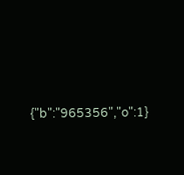{"b":"965356","o":1}